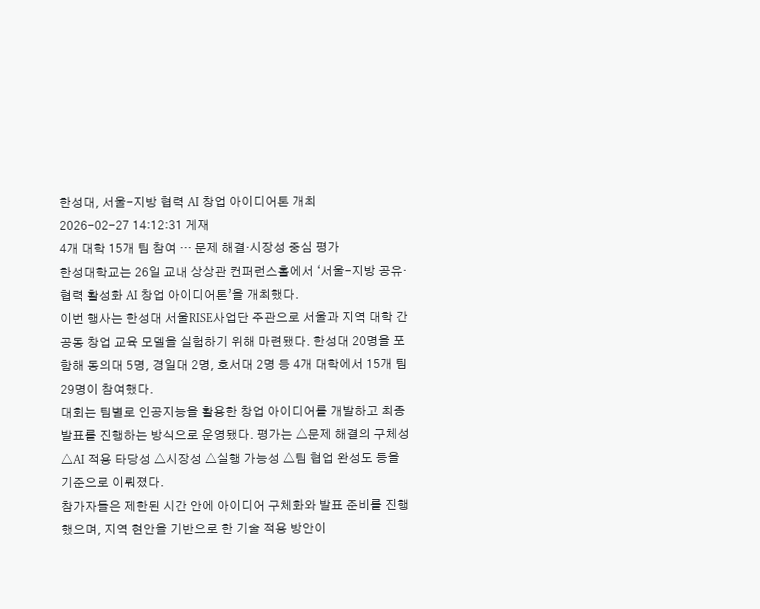한성대, 서울-지방 협력 AI 창업 아이디어톤 개최
2026-02-27 14:12:31 게재
4개 대학 15개 팀 참여 … 문제 해결·시장성 중심 평가
한성대학교는 26일 교내 상상관 컨퍼런스홀에서 ‘서울-지방 공유·협력 활성화 AI 창업 아이디어톤’을 개최했다.
이번 행사는 한성대 서울RISE사업단 주관으로 서울과 지역 대학 간 공동 창업 교육 모델을 실험하기 위해 마련됐다. 한성대 20명을 포함해 동의대 5명, 경일대 2명, 호서대 2명 등 4개 대학에서 15개 팀 29명이 참여했다.
대회는 팀별로 인공지능을 활용한 창업 아이디어를 개발하고 최종 발표를 진행하는 방식으로 운영됐다. 평가는 △문제 해결의 구체성 △AI 적용 타당성 △시장성 △실행 가능성 △팀 협업 완성도 등을 기준으로 이뤄졌다.
참가자들은 제한된 시간 안에 아이디어 구체화와 발표 준비를 진행했으며, 지역 현안을 기반으로 한 기술 적용 방안이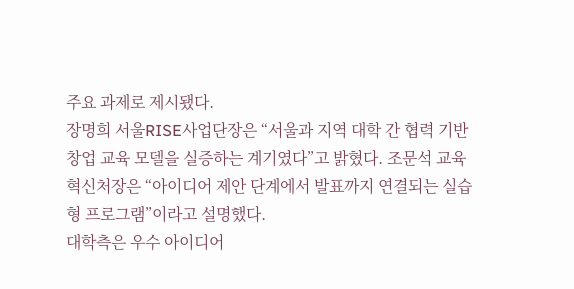주요 과제로 제시됐다.
장명희 서울RISE사업단장은 “서울과 지역 대학 간 협력 기반 창업 교육 모델을 실증하는 계기였다”고 밝혔다. 조문석 교육혁신처장은 “아이디어 제안 단계에서 발표까지 연결되는 실습형 프로그램”이라고 설명했다.
대학측은 우수 아이디어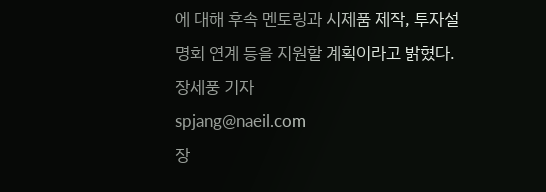에 대해 후속 멘토링과 시제품 제작, 투자설명회 연계 등을 지원할 계획이라고 밝혔다.
장세풍 기자
spjang@naeil.com
장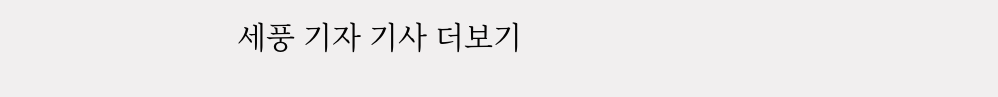세풍 기자 기사 더보기